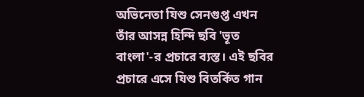অভিনেতা যিশু সেনগুপ্ত এখন তাঁর আসন্ন হিন্দি ছবি 'ভূত বাংলা'-র প্রচারে ব্যস্ত। এই ছবির প্রচারে এসে যিশু বিতর্কিত গান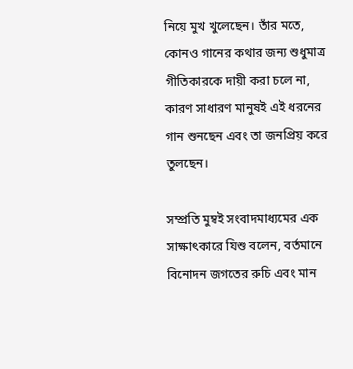নিয়ে মুখ খুলেছেন। তাঁর মতে, কোনও গানের কথার জন্য শুধুমাত্র গীতিকারকে দায়ী করা চলে না, কারণ সাধারণ মানুষই এই ধরনের গান শুনছেন এবং তা জনপ্রিয় করে তুলছেন।

সম্প্রতি মুম্বই সংবাদমাধ্যমের এক সাক্ষাৎকারে যিশু বলেন, বর্তমানে বিনোদন জগতের রুচি এবং মান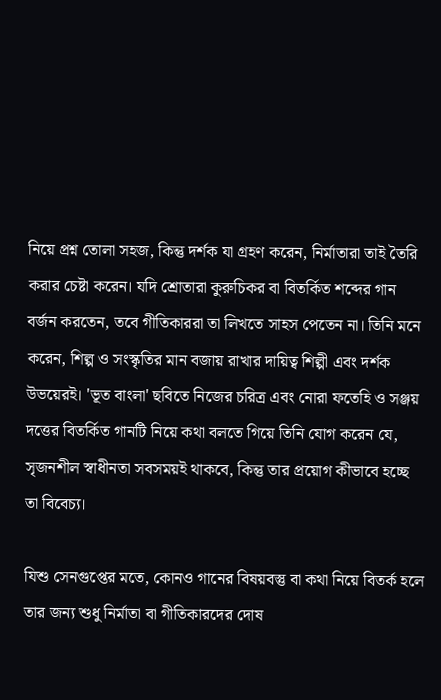নিয়ে প্রশ্ন তোলা সহজ, কিন্তু দর্শক যা গ্রহণ করেন, নির্মাতারা তাই তৈরি করার চেষ্টা করেন। যদি শ্রোতারা কুরুচিকর বা বিতর্কিত শব্দের গান বর্জন করতেন, তবে গীতিকাররা তা লিখতে সাহস পেতেন না। তিনি মনে করেন, শিল্প ও সংস্কৃতির মান বজায় রাখার দায়িত্ব শিল্পী এবং দর্শক উভয়েরই। 'ভূত বাংলা' ছবিতে নিজের চরিত্র এবং নোরা ফতেহি ও সঞ্জয় দত্তের বিতর্কিত গানটি নিয়ে কথা বলতে গিয়ে তিনি যোগ করেন যে, সৃজনশীল স্বাধীনতা সবসময়ই থাকবে, কিন্তু তার প্রয়োগ কীভাবে হচ্ছে তা বিবেচ্য।

যিশু সেনগুপ্তের মতে, কোনও গানের বিষয়বস্তু বা কথা নিয়ে বিতর্ক হলে তার জন্য শুধু নির্মাতা বা গীতিকারদের দোষ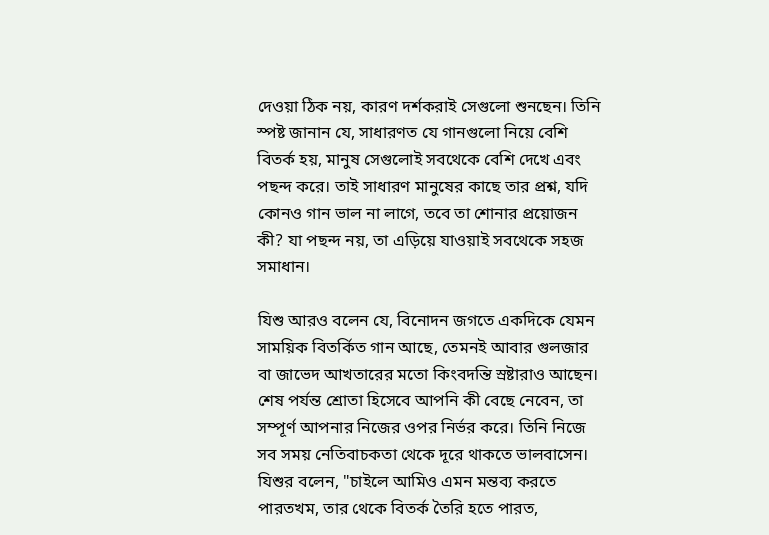দেওয়া ঠিক নয়, কারণ দর্শকরাই সেগুলো শুনছেন। তিনি স্পষ্ট জানান যে, সাধারণত যে গানগুলো নিয়ে বেশি বিতর্ক হয়, মানুষ সেগুলোই সবথেকে বেশি দেখে এবং পছন্দ করে। তাই সাধারণ মানুষের কাছে তার প্রশ্ন, যদি কোনও গান ভাল না লাগে, তবে তা শোনার প্রয়োজন কী? যা পছন্দ নয়, তা এড়িয়ে যাওয়াই সবথেকে সহজ সমাধান।

যিশু আরও বলেন যে, বিনোদন জগতে একদিকে যেমন সাময়িক বিতর্কিত গান আছে, তেমনই আবার গুলজার বা জাভেদ আখতারের মতো কিংবদন্তি স্রষ্টারাও আছেন। শেষ পর্যন্ত শ্রোতা হিসেবে আপনি কী বেছে নেবেন, তা সম্পূর্ণ আপনার নিজের ওপর নির্ভর করে। তিনি নিজে সব সময় নেতিবাচকতা থেকে দূরে থাকতে ভালবাসেন। যিশুর বলেন, "চাইলে আমিও এমন মন্তব্য করতে পারতখম, তার থেকে বিতর্ক তৈরি হতে পারত,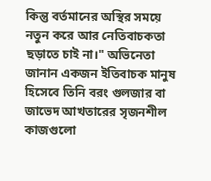কিন্তু বর্তমানের অস্থির সময়ে নতুন করে আর নেতিবাচকতা ছড়াতে চাই না।" অভিনেতা জানান একজন ইতিবাচক মানুষ হিসেবে তিনি বরং গুলজার বা জাভেদ আখতারের সৃজনশীল কাজগুলো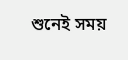শুনেই সময়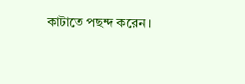কাটাতে পছন্দ করেন।